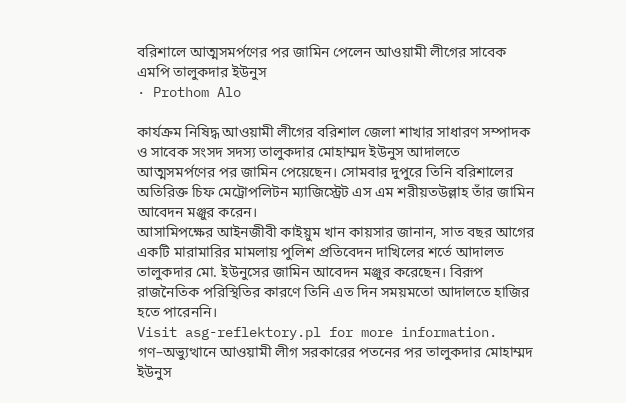বরিশালে আত্মসমর্পণের পর জামিন পেলেন আওয়ামী লীগের সাবেক এমপি তালুকদার ইউনুস
· Prothom Alo

কার্যক্রম নিষিদ্ধ আওয়ামী লীগের বরিশাল জেলা শাখার সাধারণ সম্পাদক ও সাবেক সংসদ সদস্য তালুকদার মোহাম্মদ ইউনুস আদালতে আত্মসমর্পণের পর জামিন পেয়েছেন। সোমবার দুপুরে তিনি বরিশালের অতিরিক্ত চিফ মেট্রোপলিটন ম্যাজিস্ট্রেট এস এম শরীয়তউল্লাহ তাঁর জামিন আবেদন মঞ্জুর করেন।
আসামিপক্ষের আইনজীবী কাইয়ুম খান কায়সার জানান, সাত বছর আগের একটি মারামারির মামলায় পুলিশ প্রতিবেদন দাখিলের শর্তে আদালত তালুকদার মো. ইউনুসের জামিন আবেদন মঞ্জুর করেছেন। বিরূপ রাজনৈতিক পরিস্থিতির কারণে তিনি এত দিন সময়মতো আদালতে হাজির হতে পারেননি।
Visit asg-reflektory.pl for more information.
গণ–অভ্যুত্থানে আওয়ামী লীগ সরকারের পতনের পর তালুকদার মোহাম্মদ ইউনুস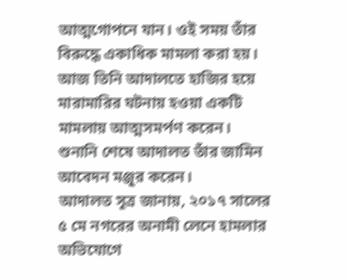আত্মগোপনে যান। ওই সময় তাঁর বিরুদ্ধে একাধিক মামলা করা হয়। আজ তিনি আদালতে হাজির হয়ে মারামারির ঘটনায় হওয়া একটি মামলায় আত্মসমর্পণ করেন। শুনানি শেষে আদালত তাঁর জামিন আবেদন মঞ্জুর করেন।
আদালত সূত্র জানায়, ২০১৭ সালের ৫ মে নগরের অনামী লেনে হামলার অভিযোগে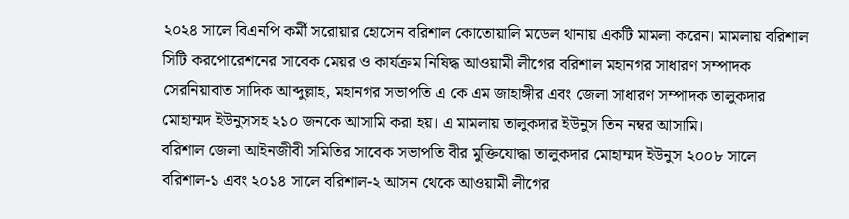২০২৪ সালে বিএনপি কর্মী সরোয়ার হোসেন বরিশাল কোতোয়ালি মডেল থানায় একটি মামলা করেন। মামলায় বরিশাল সিটি করপোরেশনের সাবেক মেয়র ও কার্যক্রম নিষিদ্ধ আওয়ামী লীগের বরিশাল মহানগর সাধারণ সম্পাদক সেরনিয়াবাত সাদিক আব্দুল্লাহ, মহানগর সভাপতি এ কে এম জাহাঙ্গীর এবং জেলা সাধারণ সম্পাদক তালুকদার মোহাম্মদ ইউনুসসহ ২১০ জনকে আসামি করা হয়। এ মামলায় তালুকদার ইউনুস তিন নম্বর আসামি।
বরিশাল জেলা আইনজীবী সমিতির সাবেক সভাপতি বীর মুক্তিযোদ্ধা তালুকদার মোহাম্মদ ইউনুস ২০০৮ সালে বরিশাল-১ এবং ২০১৪ সালে বরিশাল-২ আসন থেকে আওয়ামী লীগের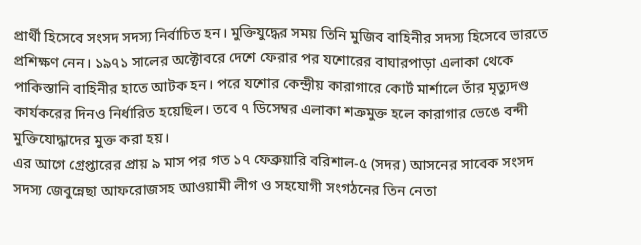প্রার্থী হিসেবে সংসদ সদস্য নির্বাচিত হন। মুক্তিযুদ্ধের সময় তিনি মুজিব বাহিনীর সদস্য হিসেবে ভারতে প্রশিক্ষণ নেন। ১৯৭১ সালের অক্টোবরে দেশে ফেরার পর যশোরের বাঘারপাড়া এলাকা থেকে পাকিস্তানি বাহিনীর হাতে আটক হন। পরে যশোর কেন্দ্রীয় কারাগারে কোর্ট মার্শালে তাঁর মৃত্যুদণ্ড কার্যকরের দিনও নির্ধারিত হয়েছিল। তবে ৭ ডিসেম্বর এলাকা শত্রুমুক্ত হলে কারাগার ভেঙে বন্দী মুক্তিযোদ্ধাদের মুক্ত করা হয়।
এর আগে গ্রেপ্তারের প্রায় ৯ মাস পর গত ১৭ ফেব্রুয়ারি বরিশাল-৫ (সদর) আসনের সাবেক সংসদ সদস্য জেবুন্নেছা আফরোজসহ আওয়ামী লীগ ও সহযোগী সংগঠনের তিন নেতা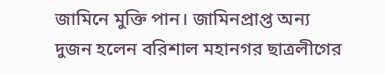জামিনে মুক্তি পান। জামিনপ্রাপ্ত অন্য দুজন হলেন বরিশাল মহানগর ছাত্রলীগের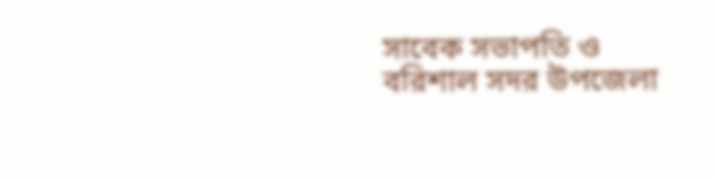সাবেক সভাপতি ও বরিশাল সদর উপজেলা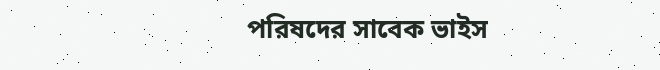পরিষদের সাবেক ভাইস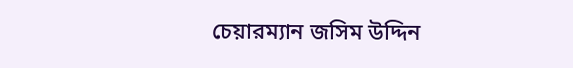চেয়ারম্যান জসিম উদ্দিন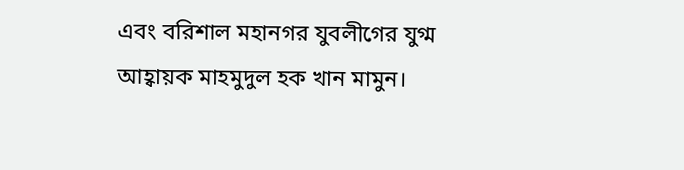এবং বরিশাল মহানগর যুবলীগের যুগ্ম আহ্বায়ক মাহমুদুল হক খান মামুন।